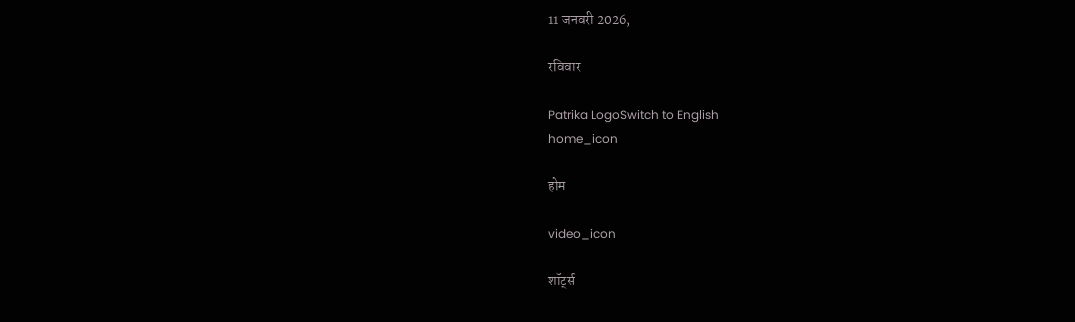11 जनवरी 2026,

रविवार

Patrika LogoSwitch to English
home_icon

होम

video_icon

शॉर्ट्स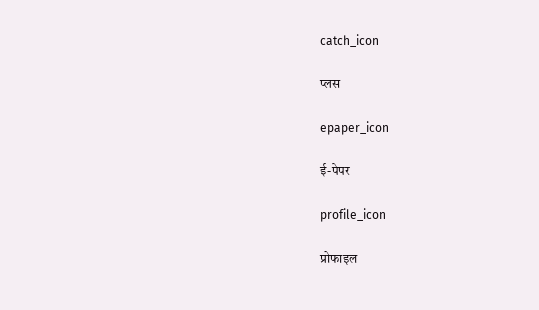catch_icon

प्लस

epaper_icon

ई-पेपर

profile_icon

प्रोफाइल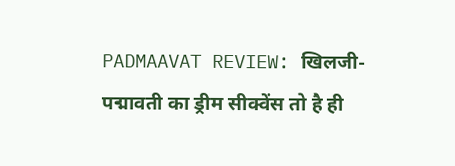PADMAAVAT REVIEW: खिलजी- पद्मावती का ड्रीम सीक्वेंस तो है ही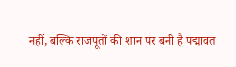नहीं, बल्कि राजपूतों की शान पर बनी है पद्मावत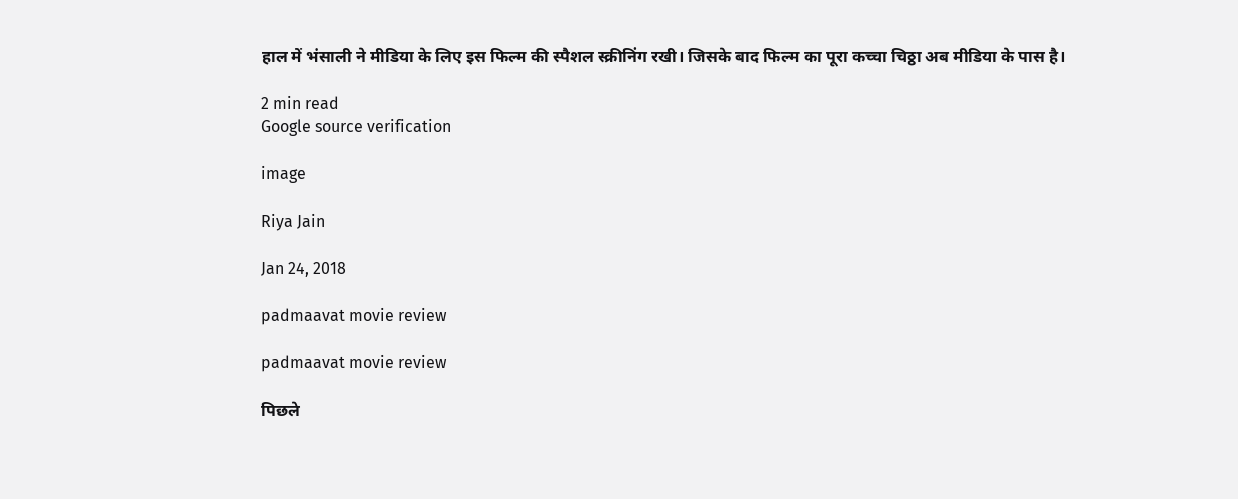हाल में भंसाली ने मीडिया के लिए इस फिल्म की स्पैशल स्क्रीनिंग रखी। जिसके बाद फिल्म का पूरा कच्चा चिठ्ठा अब मीडिया के पास है।

2 min read
Google source verification

image

Riya Jain

Jan 24, 2018

padmaavat movie review

padmaavat movie review

पिछले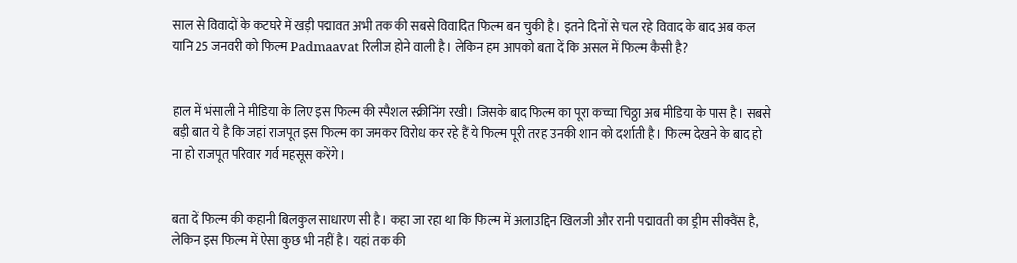साल से विवादों के कटघरे में खड़ी पद्मावत अभी तक की सबसे विवादित फिल्म बन चुकी है। इतने दिनों से चल रहे विवाद के बाद अब कल यानि 25 जनवरी को फिल्म Padmaavat रिलीज होने वाली है। लेकिन हम आपको बता दें कि असल में फिल्म कैसी है?


हाल में भंसाली ने मीडिया के लिए इस फिल्म की स्पैशल स्क्रीनिंग रखी। जिसके बाद फिल्म का पूरा कच्चा चिठ्ठा अब मीडिया के पास है। सबसे बड़ी बात ये है कि जहां राजपूत इस फिल्म का जमकर विरोध कर रहे हैं ये फिल्म पूरी तरह उनकी शान को दर्शाती है। फिल्म देखने के बाद हो ना हो राजपूत परिवार गर्व महसूस करेंगे।


बता दें फिल्म की कहानी बिलकुल साधारण सी है। कहा जा रहा था कि फिल्म में अलाउद्दिन खिलजी और रानी पद्मावती का ड्रीम सीक्वैंस है, लेकिन इस फिल्म में ऐसा कुछ भी नहीं है। यहां तक की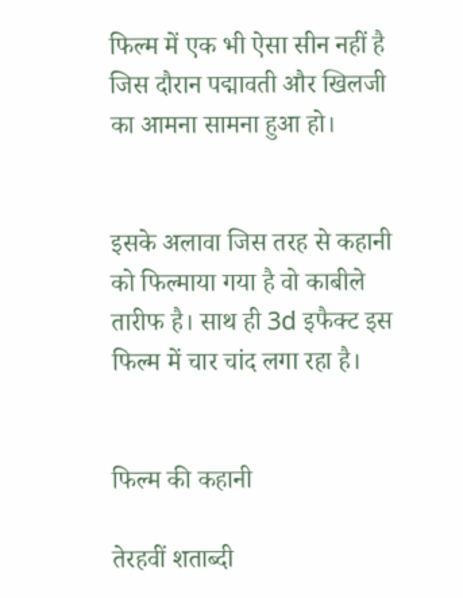फिल्म में एक भी ऐसा सीन नहीं है जिस दौरान पद्मावती और खिलजी का आमना सामना हुआ हो।


इसके अलावा जिस तरह से कहानी को फिल्माया गया है वो काबीले तारीफ है। साथ ही 3d इफैक्ट इस फिल्म में चार चांद लगा रहा है।


फिल्म की कहानी

तेरहवीं शताब्दी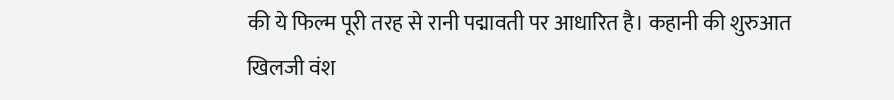की ये फिल्म पूरी तरह से रानी पद्मावती पर आधारित है। कहानी की शुरुआत खि‍लजी वंश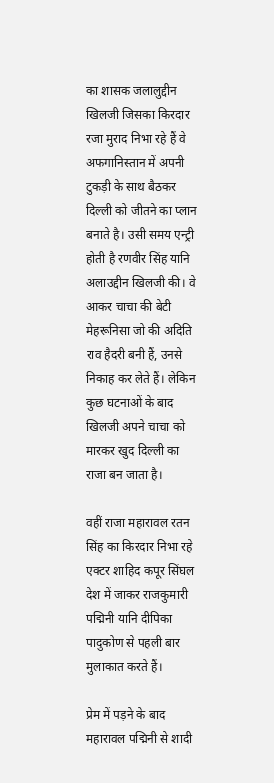का शासक जलालुद्दीन खिलजी जिसका किरदार रजा मुराद निभा रहे हैं वे अफगानिस्तान में अपनी टुकड़ी के साथ बैठकर दिल्ली को जीतने का प्लान बनाते है। उसी समय एन्ट्री होती है रणवीर सिंह यानि अलाउद्दीन खि‍लजी की। वे आकर चाचा की बेटी मेहरूनिसा जो की अदिति राव हैदरी बनी हैं, उनसे निकाह कर लेते हैं। लेकिन कुछ घटनाओं के बाद खिलजी अपने चाचा को मारकर खुद दिल्ली का राजा बन जाता है।

वहीं राजा महारावल रतन सिंह का किरदार निभा रहे एक्टर शाहिद कपूर सिंघल देश में जाकर राजकुमारी पद्मिनी यानि दीपिका पादुकोण से पहली बार मुलाकात करते हैं।

प्रेम में पड़ने के बाद महारावल पद्मिनी से शादी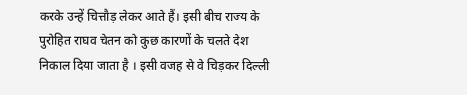करके उन्हें चित्तौड़ लेकर आते हैं। इसी बीच राज्य के पुरोहित राघव चेतन को कुछ कारणों के चलते देश निकाल दिया जाता है । इसी वजह से वे चिड़कर दिल्ली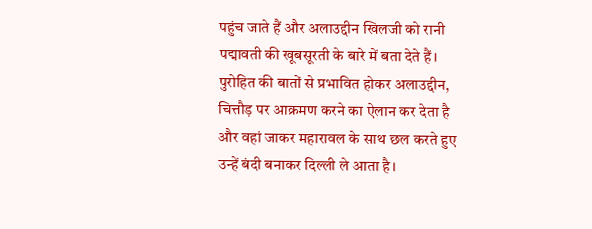पहुंच जाते हैं और अलाउद्दीन खिलजी को रानी पद्मावती की खूबसूरती के बारे में बता देते हैं। पुरोहित की बातों से प्रभावित होकर अलाउद्दीन, चित्तौड़ पर आक्रमण करने का ऐलान कर देता है और वहां जाकर महारावल के साथ छल करते हुए उन्हें बंदी बनाकर दिल्ली ले आता है।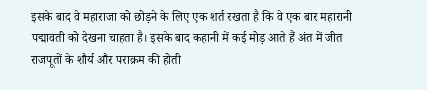इसके बाद वे महाराजा को छोड़ने के लिए एक शर्त रखता है कि वे एक बार महारानी पद्मावती को देखना चाहता है। इसके बाद कहानी में कई मोड़ आते हैं अंत में जीत राजपूतों के शौर्य और पराक्रम की होती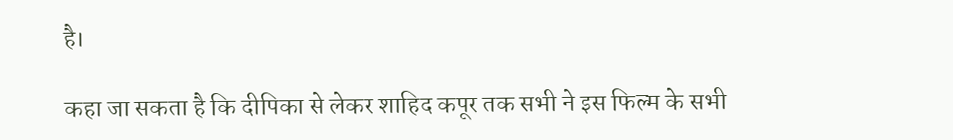है।

कहा जा सकता है कि दीपिका से लेकर शाहिद कपूर तक सभी ने इस फिल्म के सभी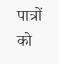पात्रों को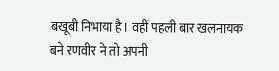बखूबी निभाया है। वहीं पहली बार खलनायक बने रणवीर ने तो अपनी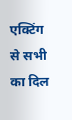एक्टिंग से सभी का दिल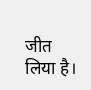जीत लिया है।